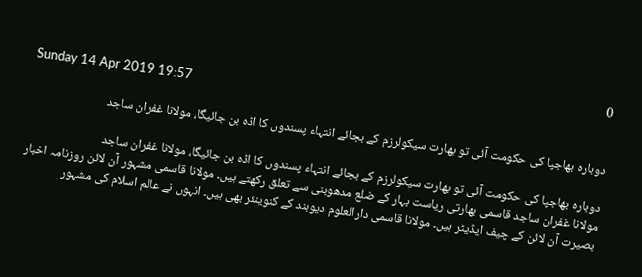0
Sunday 14 Apr 2019 19:57

دوبارہ بھاجپا کی حکومت آئی تو بھارت سیکولرزم کے بجائے انتہاء پسندوں کا اڈہ بن جائیگا، مولانا غفران ساجد

دوبارہ بھاجپا کی حکومت آئی تو بھارت سیکولرزم کے بجائے انتہاء پسندوں کا اڈہ بن جائیگا، مولانا غفران ساجد
مولانا غفران ساجد قاسمی بھارتی ریاست بہار کے ضلع مدھوبنی سے تعلق رکھتے ہیں۔ مولانا قاسمی مشہور آن لائن روزنامہ اخبار بصیرت آن لائن کے چیف ایڈیٹر ہیں۔ مولانا قاسمی دارالعلوم دیوبند کے کنوینئر بھی ہیں۔ انہوں نے عالم اسلام کی مشہور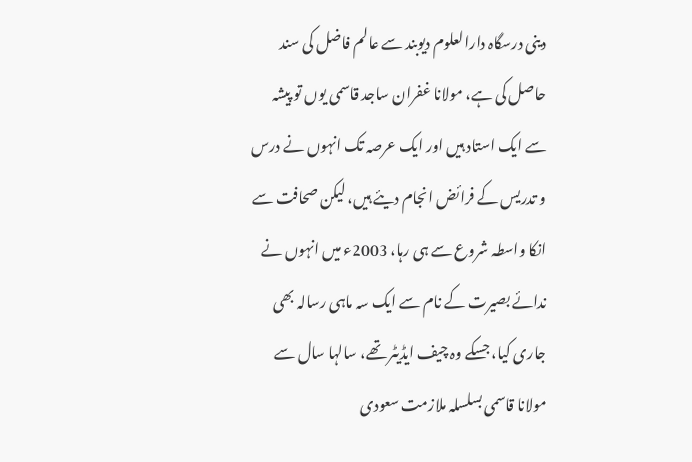دینی درسگاہ دارالعلوم دیوبند سے عالم فاضل کی سند حاصل کی ہے، مولانا غفران ساجد قاسمی یوں تو پیشہ سے ایک استاد ہیں اور ایک عرصہ تک انہوں نے درس و تدریس کے فرائض انجام دیئے ہیں، لیکن صحافت سے انکا واسطہ شروع سے ہی رہا، 2003ء میں انہوں نے ندائے بصیرت کے نام سے ایک سہ ماہی رسالہ بھی جاری کیا، جسکے وہ چیف ایڈیٹر تھے، سالہا سال سے مولانا قاسمی بسلسلہ ملازمت سعودی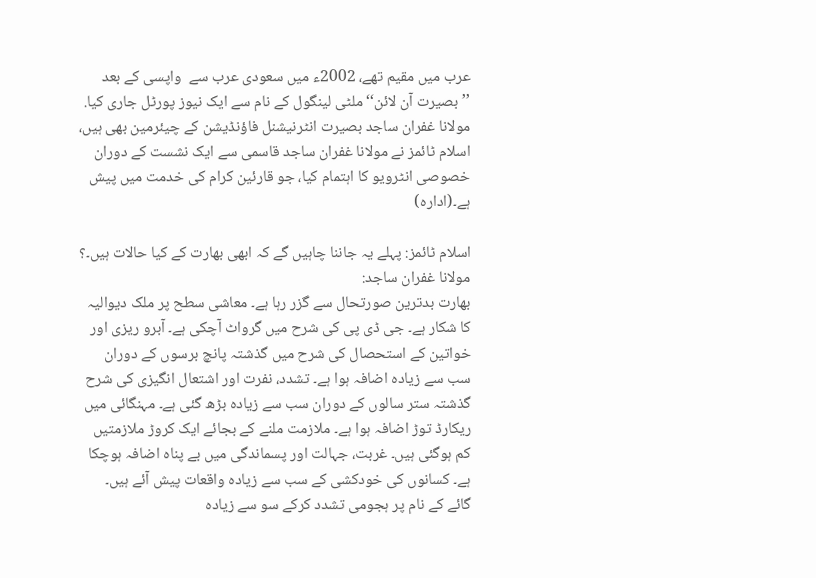عرب میں مقیم تھے، 2002ء میں سعودی عرب سے  واپسی کے بعد ’’بصیرت آن لائن‘‘ ملٹی لینگول کے نام سے ایک نیوز پورٹل جاری کیا. مولانا غفران ساجد بصیرت انٹرنیشنل فاؤنڈیشن کے چیئرمین بھی ہیں، اسلام ٹائمز نے مولانا غفران ساجد قاسمی سے ایک نشست کے دوران خصوصی انٹرویو کا اہتمام کیا، جو قارئین کرام کی خدمت میں پیش ہے۔(ادارہ)

اسلام ٹائمز: پہلے یہ جاننا چاہیں گے کہ ابھی بھارت کے کیا حالات ہیں۔؟
مولانا غفران ساجد:
بھارت بدترین صورتحال سے گزر رہا ہے۔ معاشی سطح پر ملک دیوالیہ کا شکار ہے۔ جی ڈی پی کی شرح میں گرواٹ آچکی ہے۔ آبرو ریزی اور خواتین کے استحصال کی شرح میں گذشتہ پانچ برسوں کے دوران سب سے زیادہ اضافہ ہوا ہے۔ تشدد، نفرت اور اشتعال انگیزی کی شرح گذشتہ ستر سالوں کے دوران سب سے زیادہ بڑھ گئی ہے۔ مہنگائی میں ریکارڈ توڑ اضافہ ہوا ہے۔ ملازمت ملنے کے بجائے ایک کروڑ ملازمتیں کم ہوگئی ہیں۔ غربت، جہالت اور پسماندگی میں بے پناہ اضافہ ہوچکا ہے۔ کسانوں کی خودکشی کے سب سے زیادہ واقعات پیش آئے ہیں۔ گائے کے نام پر ہجومی تشدد کرکے سو سے زیادہ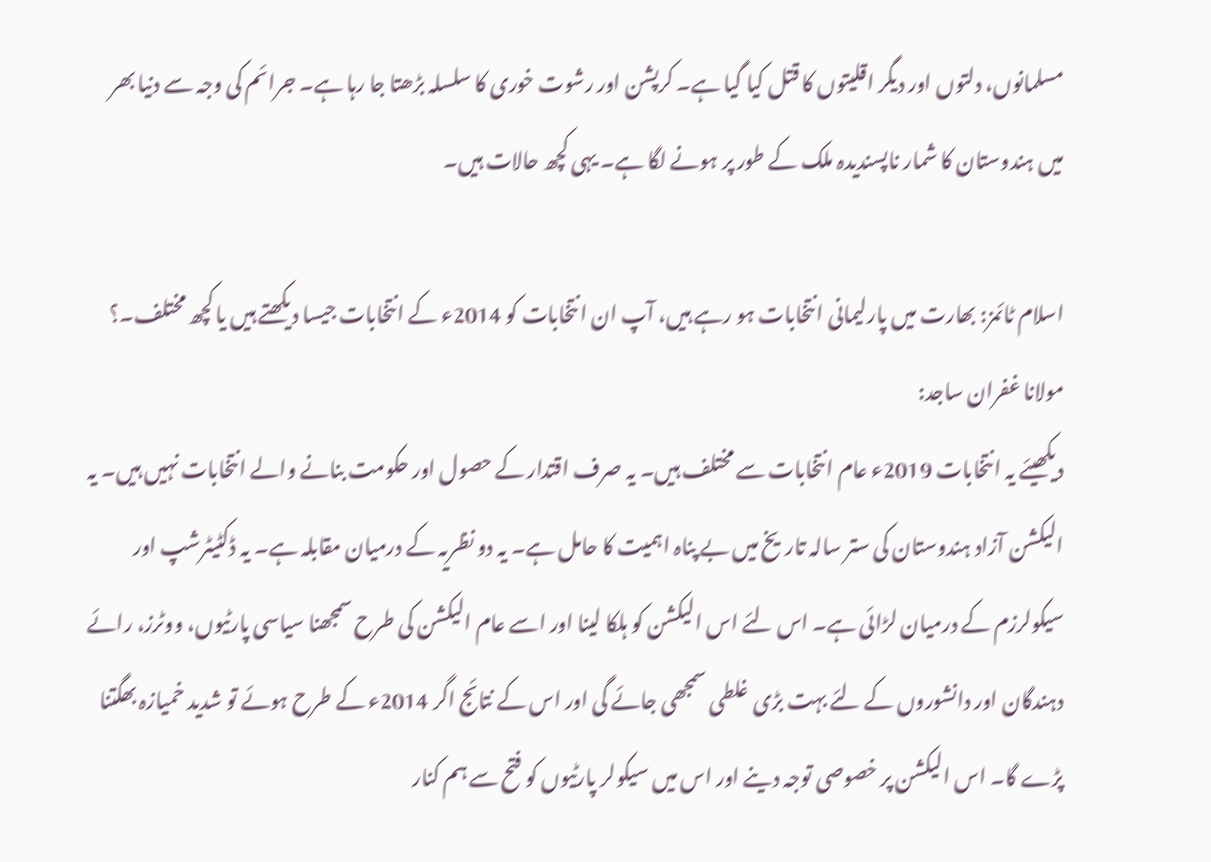مسلمانوں، دلتوں اور دیگر اقلیتوں کا قتل کیا گیا ہے۔ کرپشن اور رشوت خوری کا سلسلہ بڑھتا جا رہا ہے۔ جرائم کی وجہ سے دنیا بھر میں ہندوستان کا شمار ناپسندیدہ ملک کے طور پر ہونے لگا ہے۔ یہی کچھ حالات ہیں۔

اسلام ٹائمز: بھارت میں پارلیمانی انتخابات ہو رہے ہیں، آپ ان انتخابات کو 2014ء کے انتخابات جیسا دیکھتے ہیں یا کچھ مختلف۔؟
مولانا غفران ساجد:
دیکھیئے یہ انتخابات 2019ء عام انتخابات سے مختلف ہیں۔ یہ صرف اقتدار کے حصول اور حکومت بنانے والے انتخابات نہیں ہیں۔ یہ الیکشن آزاد ہندوستان کی ستر سالہ تاریخ میں بے پناہ اہمیت کا حامل ہے۔ یہ دو نظریہ کے درمیان مقابلہ ہے۔ یہ ڈکٹیٹرشپ اور سیکولرزم کے درمیان لڑائی ہے۔ اس لئے اس الیکشن کو ہلکا لینا اور اسے عام الیکشن کی طرح سمجھنا سیاسی پارٹیوں، ووٹرز، رائے دہندگان اور دانشوروں کے لئے بہت بڑی غلطی سمجھی جائے گی اور اس کے نتائج اگر 2014ء کے طرح ہوئے تو شدید خمیازہ بھگتنا پڑے گا۔ اس الیکشن پر خصوصی توجہ دینے اور اس میں سیکولر پارٹیوں کو فتح سے ہم کنار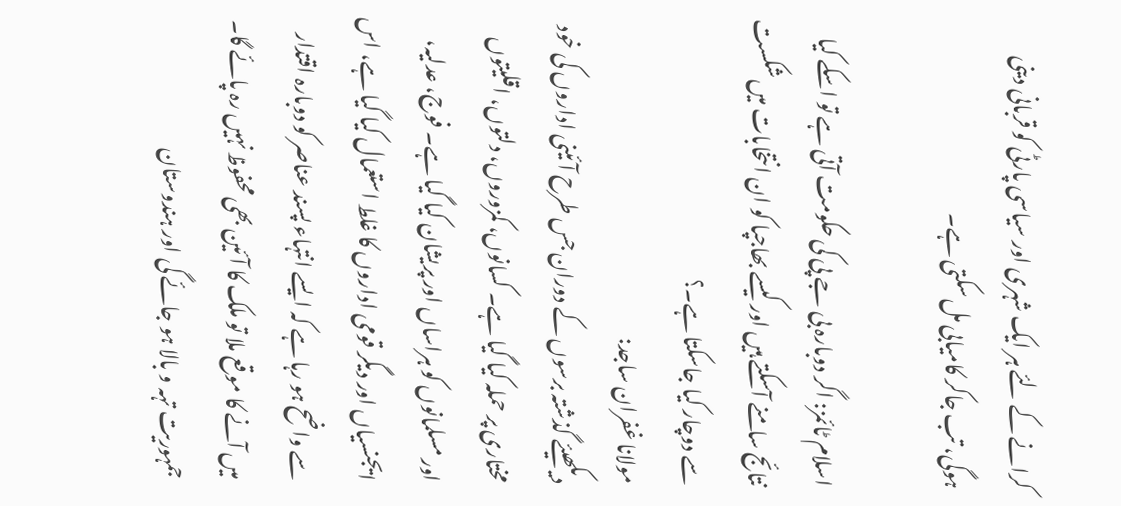کرانے کے لئے ہر ایک شہری اور سیاسی پارٹی کو قربانی دینی ہوگی، تب جاکر کامیابی مل سکتی ہے۔

اسلام ٹائمز: اگر دوبارہ بی جے پی کی حکومت آتی ہے تو اسکے کیا نتائج سامنے آسکتے ہیں اور کیسے بھاجپا کو ان انتخابات میں شکست سے دوچار کیا جاسکتا ہے۔؟
مولانا غفران ساجد:
دیکھیئے گذشتہ برسوں کے دوران جس طرح آئینی اداروں کی خود مختاری پر حملہ کیا گیا ہے۔ کسانوں، کمزوروں، دلتوں، اقلیتوں اور مسلمانوں کو ہراساں اور پریشان کیا گیا ہے۔ فوج، عدلیہ، ایجنسیاں اور دیگر قومی اداروں کا غلط استعمال کیا گیا ہے، اس سے واضح ہو رہا ہے کہ ایسے انتہاء پسند عناصر کو دوبارہ اقتدار میں آنے کا موقع ملا تو ملک کا آئین بھی محفوظ نہیں رہ پائے گا۔ جمہوریت تہہ و بالا ہو جائے گی اور ہندوستان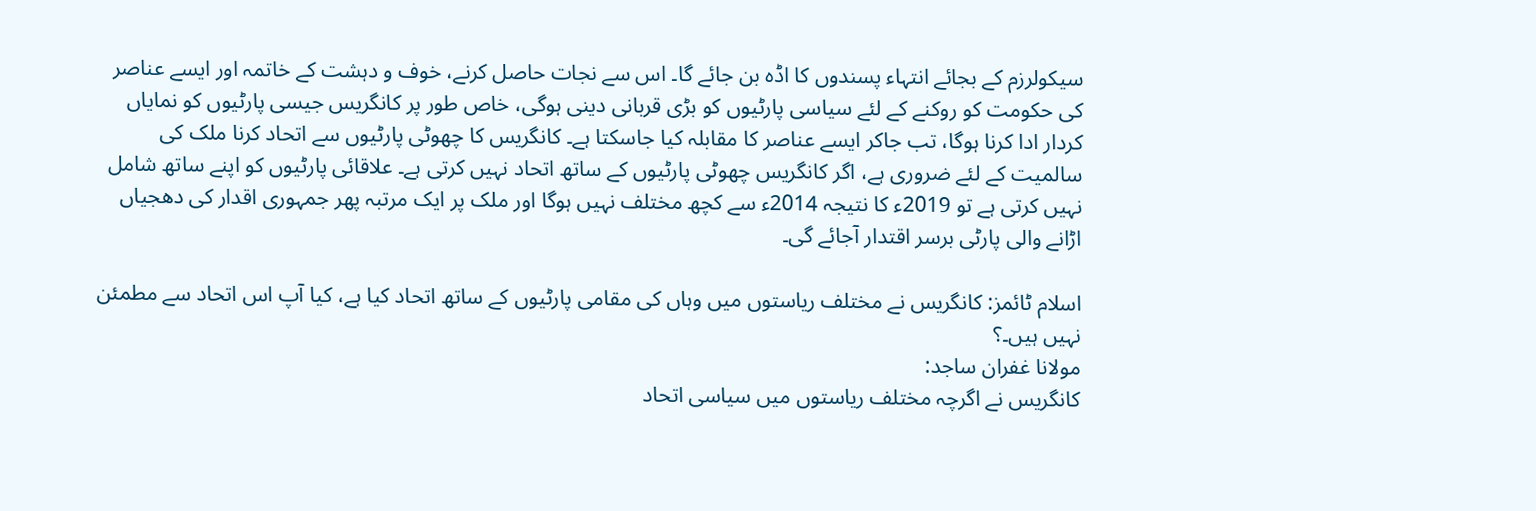سیکولرزم کے بجائے انتہاء پسندوں کا اڈہ بن جائے گا۔ اس سے نجات حاصل کرنے، خوف و دہشت کے خاتمہ اور ایسے عناصر کی حکومت کو روکنے کے لئے سیاسی پارٹیوں کو بڑی قربانی دینی ہوگی، خاص طور پر کانگریس جیسی پارٹیوں کو نمایاں کردار ادا کرنا ہوگا، تب جاکر ایسے عناصر کا مقابلہ کیا جاسکتا ہے۔ کانگریس کا چھوٹی پارٹیوں سے اتحاد کرنا ملک کی سالمیت کے لئے ضروری ہے، اگر کانگریس چھوٹی پارٹیوں کے ساتھ اتحاد نہیں کرتی ہے۔ علاقائی پارٹیوں کو اپنے ساتھ شامل نہیں کرتی ہے تو 2019ء کا نتیجہ 2014ء سے کچھ مختلف نہیں ہوگا اور ملک پر ایک مرتبہ پھر جمہوری اقدار کی دھجیاں اڑانے والی پارٹی برسر اقتدار آجائے گی۔

اسلام ٹائمز: کانگریس نے مختلف ریاستوں میں وہاں کی مقامی پارٹیوں کے ساتھ اتحاد کیا ہے، کیا آپ اس اتحاد سے مطمئن نہیں ہیں۔؟
مولانا غفران ساجد:
کانگریس نے اگرچہ مختلف ریاستوں میں سیاسی اتحاد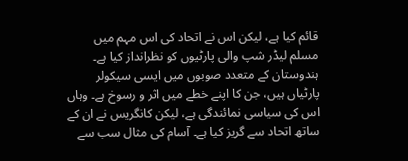قائم کیا ہے، لیکن اس نے اتحاد کی اس مہم میں مسلم لیڈر شپ والی پارٹیوں کو نظرانداز کیا ہے۔ ہندوستان کے متعدد صوبوں میں ایسی سیکولر پارٹیاں ہیں، جن کا اپنے خطے میں اثر و رسوخ ہے۔ وہاں اس کی سیاسی نمائندگی ہے، لیکن کانگریس نے ان کے ساتھ اتحاد سے گریز کیا ہے۔ آسام کی مثال سب سے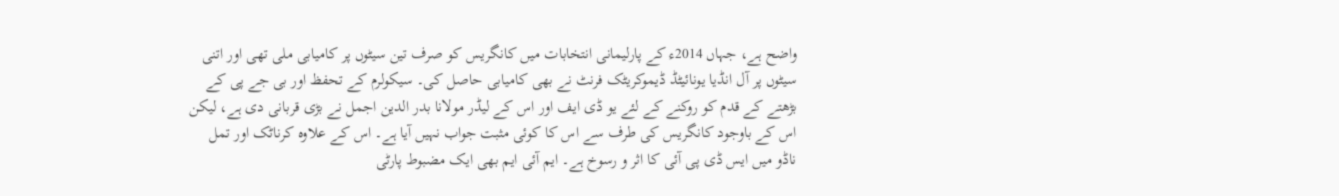واضح ہے، جہاں 2014ء کے پارلیمانی انتخابات میں کانگریس کو صرف تین سیٹوں پر کامیابی ملی تھی اور اتنی سیٹوں پر آل انڈیا یونائیٹڈ ڈیموکریٹک فرنٹ نے بھی کامیابی حاصل کی۔ سیکولرم کے تحفظ اور بی جے پی کے بڑھتے کے قدم کو روکنے کے لئے یو ڈی ایف اور اس کے لیڈر مولانا بدر الدین اجمل نے بڑی قربانی دی ہے، لیکن اس کے باوجود کانگریس کی طرف سے اس کا کوئی مثبت جواب نہیں آیا ہے۔ اس کے علاوہ کرناٹک اور تمل ناڈو میں ایس ڈی پی آئی کا اثر و رسوخ ہے۔ ایم آئی ایم بھی ایک مضبوط پارٹی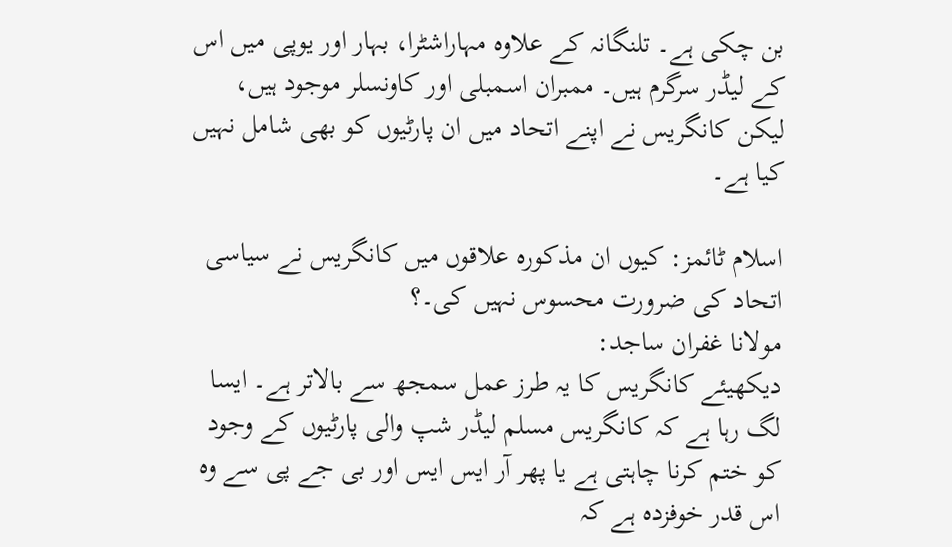بن چکی ہے۔ تلنگانہ کے علاوہ مہاراشٹرا، بہار اور یوپی میں اس کے لیڈر سرگرم ہیں۔ ممبران اسمبلی اور کاونسلر موجود ہیں، لیکن کانگریس نے اپنے اتحاد میں ان پارٹیوں کو بھی شامل نہیں کیا ہے۔

اسلام ٹائمز: کیوں ان مذکورہ علاقوں میں کانگریس نے سیاسی اتحاد کی ضرورت محسوس نہیں کی۔؟
مولانا غفران ساجد:
دیکھیئے کانگریس کا یہ طرز عمل سمجھ سے بالاتر ہے۔ ایسا لگ رہا ہے کہ کانگریس مسلم لیڈر شپ والی پارٹیوں کے وجود کو ختم کرنا چاہتی ہے یا پھر آر ایس ایس اور بی جے پی سے وہ اس قدر خوفزدہ ہے کہ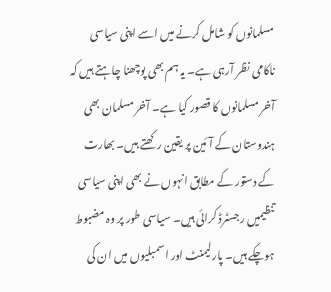مسلمانوں کو شامل کرنے میں اسے اپنی سیاسی ناکامی نظر آرہی ہے۔ یہ ہم بھی پوچھنا چاہتے ہیں کہ آخر مسلمانوں کا قصور کیا ہے۔ آخر مسلمان بھی ہندوستان کے آئین پر یقین رکھتے ہیں۔ بھارت کے دستور کے مطابق انہوں نے بھی اپنی سیاسی تنظیمیں رجسٹرڈ کرائی ہیں۔ سیاسی طور پر وہ مضبوط ہوچکے ہیں۔ پارلیمنٹ اور اسمبلیوں میں ان کی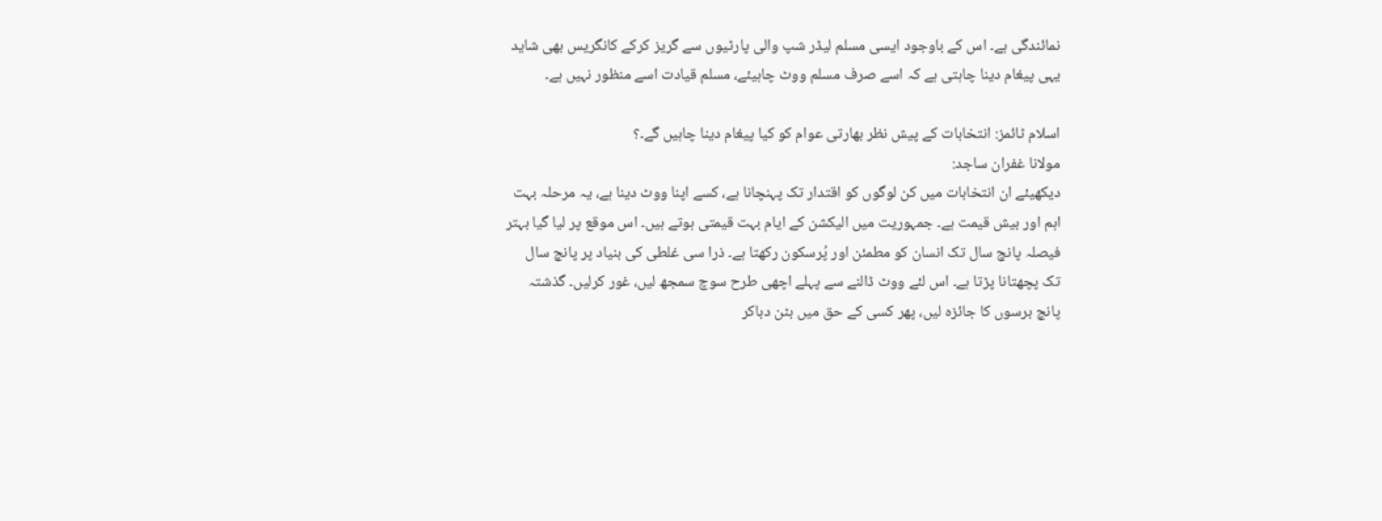نمائندگی ہے۔ اس کے باوجود ایسی مسلم لیڈر شپ والی پارٹیوں سے گریز کرکے کانگریس بھی شاید یہی پیغام دینا چاہتی ہے کہ اسے صرف مسلم ووٹ چاہیئے، مسلم قیادت اسے منظور نہیں ہے۔

اسلام ٹائمز: انتخابات کے پیش نظر بھارتی عوام کو کیا پیغام دینا چاہیں گے۔؟
مولانا غفران ساجد:
دیکھیئے ان انتخابات میں کن لوگوں کو اقتدار تک پہنچانا ہے، کسے اپنا ووٹ دینا ہے، یہ مرحلہ بہت اہم اور بیش قیمت ہے۔ جمہوریت میں الیکشن کے ایام بہت قیمتی ہوتے ہیں۔ اس موقع پر لیا گیا بہتر فیصلہ پانچ سال تک انسان کو مطمئن اور پُرسکون رکھتا ہے۔ ذرا سی غلطی کی بنیاد پر پانچ سال تک پچھتانا پڑتا ہے۔ اس لئے ووٹ ڈالنے سے پہلے اچھی طرح سوچ سمجھ لیں، غور کرلیں۔ گذشتہ پانچ برسوں کا جائزہ لیں، پھر کسی کے حق میں بٹن دباکر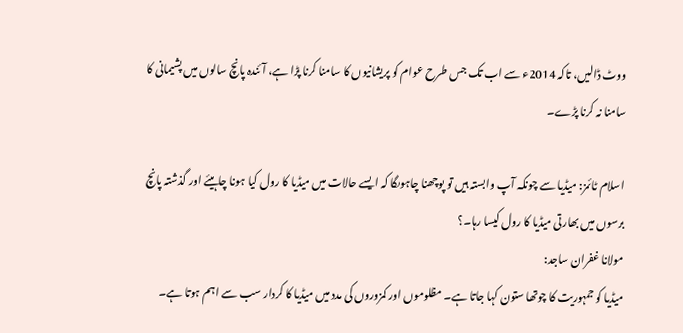ووٹ ڈالیں، تاکہ 2014ء سے اب تک جس طرح عوام کو پریشانیوں کا سامنا کرنا پڑا ہے، آئندہ پانچ سالوں میں پشیمانی کا سامنا نہ کرنا پڑے۔

اسلام ٹائمز: میڈیا سے چونکہ آپ وابستہ ہیں تو پوچھنا چاہوںگا کہ ایسے حالات میں میڈیا کا رول کیا ہونا چاہیئے اور گذشتہ پانچ برسوں میں بھارتی میڈیا کا رول کیسا رہا۔؟
مولانا غفران ساجد:
میڈیا کو جمہوریت کا چوتھا ستون کہا جاتا ہے۔ مظلوموں اور کمزوروں کی مدد میں میڈیا کا کردار سب سے اہم ہوتا ہے۔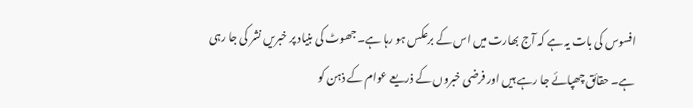افسوس کی بات یہ ہے کہ آج بھارت میں اس کے برعکس ہو رہا ہے۔ جھوٹ کی بنیاد پر خبریں نشر کی جا رہی ہے۔ حقائق چھپائے جا رہے ہیں اور فرضی خبروں کے ذریعے عوام کے ذہن کو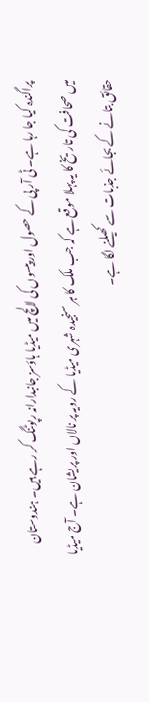پراگندہ کیا جا رہا ہے۔ ٹی آر پی کے حصول اور پیسوں کی لالچ میں میڈیا ہاؤسز جانبدارانہ رپوٹنگ کر رہے ہیں۔ ہندوستان میں صحافت کی تاریخ کا یہ پہلا موقع ہے کہ جب ملک کا ہر سنجیدہ شہری میڈیا کے رویہ پر نالاں اور پریشان ہے۔ آج میڈیا حقائق بتانے کے بجائے جذبات سے کھیلنے لگا ہے۔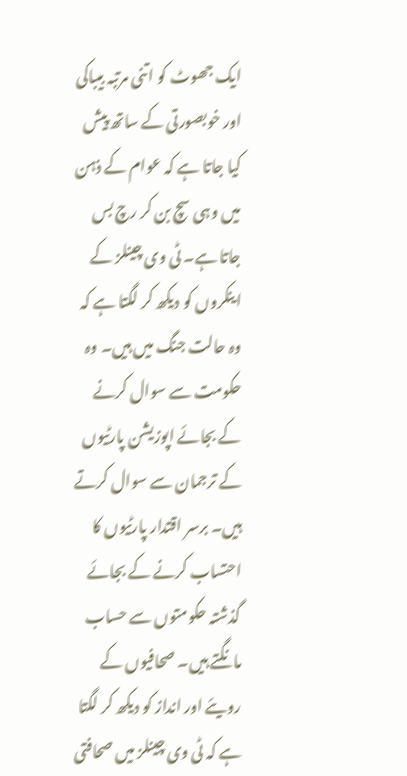ایک جھوٹ کو اتنی مرتبہ بیباکی اور خوبصورتی کے ساتھ پیش کیا جاتا ہے کہ عوام کے ذہن میں وہی سچ بن کر رچ بس جاتا ہے۔ ٹی وی چینلز کے اینکروں کو دیکھ کر لگتا ہے کہ وہ حالت جنگ میں ہیں۔ وہ حکومت سے سوال کرنے کے بجائے اپوزیشن پارٹیوں کے ترجمان سے سوال کرتے ہیں۔ برسر اقتدار پارٹیوں کا احتساب کرنے کے بجائے گذشتہ حکومتوں سے حساب مانگتے ہیں۔ صحافیوں کے رویئے اور انداز کو دیکھ کر لگتا ہے کہ ٹی وی چینلز میں صحافتی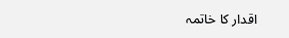اقدار کا خاتمہ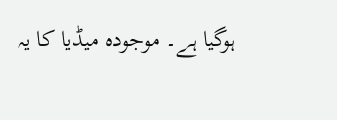ہوگیا ہے۔ موجودہ میڈیا کا یہ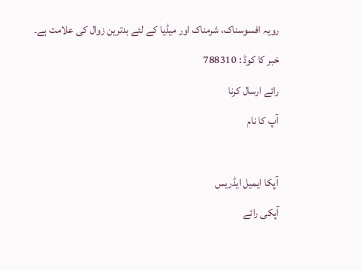رویہ افسوسناک، شرمناک اور میڈیا کے لئے بدترین زوال کی علامت ہے۔
خبر کا کوڈ : 788310
رائے ارسال کرنا
آپ کا نام

آپکا ایمیل ایڈریس
آپکی رائے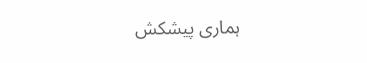ہماری پیشکش